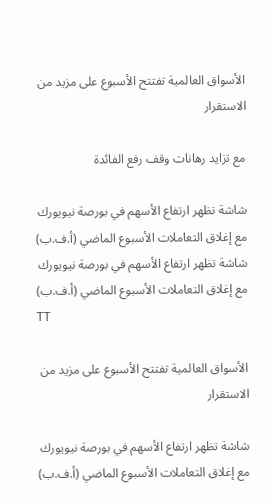الأسواق العالمية تفتتح الأسبوع على مزيد من الاستقرار

مع تزايد رهانات وقف رفع الفائدة

شاشة تظهر ارتفاع الأسهم في بورصة نيويورك مع إغلاق التعاملات الأسبوع الماضي (أ.ف.ب)
شاشة تظهر ارتفاع الأسهم في بورصة نيويورك مع إغلاق التعاملات الأسبوع الماضي (أ.ف.ب)
TT

الأسواق العالمية تفتتح الأسبوع على مزيد من الاستقرار

شاشة تظهر ارتفاع الأسهم في بورصة نيويورك مع إغلاق التعاملات الأسبوع الماضي (أ.ف.ب)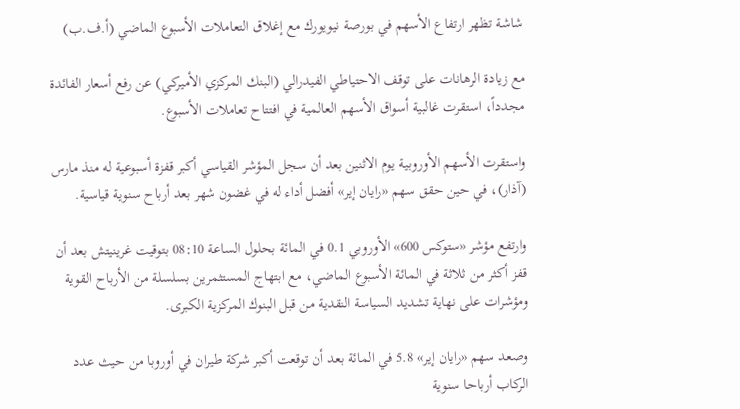شاشة تظهر ارتفاع الأسهم في بورصة نيويورك مع إغلاق التعاملات الأسبوع الماضي (أ.ف.ب)

مع زيادة الرهانات على توقف الاحتياطي الفيدرالي (البنك المركزي الأميركي) عن رفع أسعار الفائدة مجدداً، استقرت غالبية أسواق الأسهم العالمية في افتتاح تعاملات الأسبوع.

واستقرت الأسهم الأوروبية يوم الاثنين بعد أن سجل المؤشر القياسي أكبر قفزة أسبوعية له منذ مارس (آذار)، في حين حقق سهم «رايان إير» أفضل أداء له في غضون شهر بعد أرباح سنوية قياسية.

وارتفع مؤشر «ستوكس 600» الأوروبي 0.1 في المائة بحلول الساعة 08:10 بتوقيت غرينيتش بعد أن قفز أكثر من ثلاثة في المائة الأسبوع الماضي، مع ابتهاج المستثمرين بسلسلة من الأرباح القوية ومؤشرات على نهاية تشديد السياسة النقدية من قبل البنوك المركزية الكبرى.

وصعد سهم «رايان إير» 5.8 في المائة بعد أن توقعت أكبر شركة طيران في أوروبا من حيث عدد الركاب أرباحا سنوية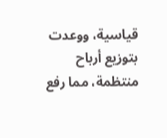قياسية، ووعدت بتوزيع أرباح منتظمة، مما رفع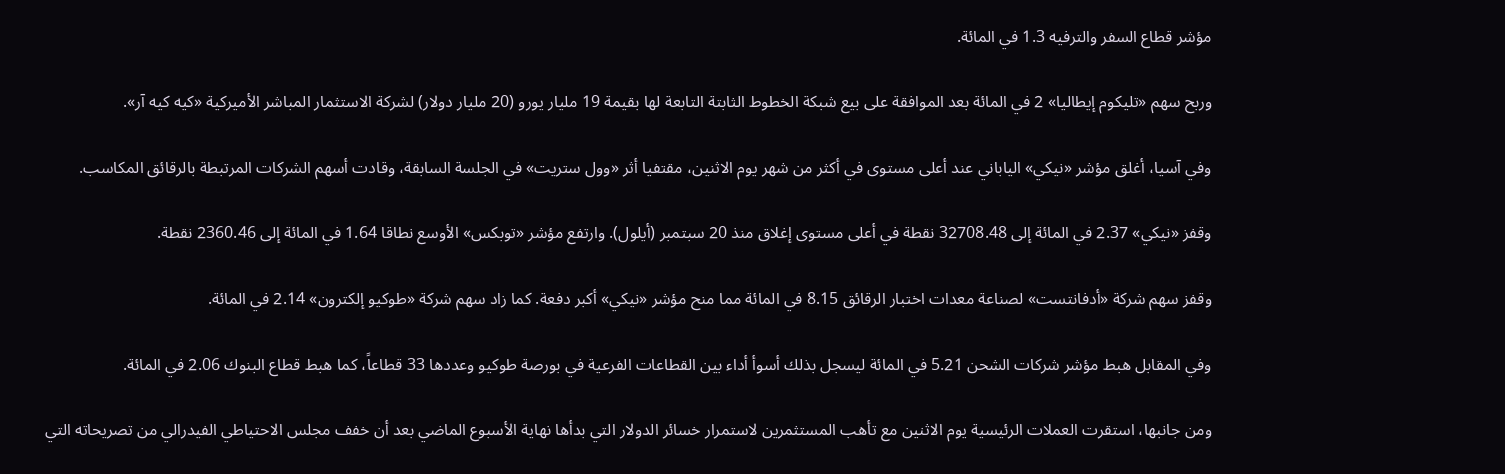مؤشر قطاع السفر والترفيه 1.3 في المائة.

وربح سهم «تليكوم إيطاليا» 2 في المائة بعد الموافقة على بيع شبكة الخطوط الثابتة التابعة لها بقيمة 19 مليار يورو (20 مليار دولار) لشركة الاستثمار المباشر الأميركية «كيه كيه آر».

وفي آسيا، أغلق مؤشر «نيكي» الياباني عند أعلى مستوى في أكثر من شهر يوم الاثنين، مقتفيا أثر «وول ستريت» في الجلسة السابقة، وقادت أسهم الشركات المرتبطة بالرقائق المكاسب.

وقفز «نيكي» 2.37 في المائة إلى 32708.48 نقطة في أعلى مستوى إغلاق منذ 20 سبتمبر (أيلول). وارتفع مؤشر «توبكس» الأوسع نطاقا 1.64 في المائة إلى 2360.46 نقطة.

وقفز سهم شركة «أدفانتست» لصناعة معدات اختبار الرقائق 8.15 في المائة مما منح مؤشر «نيكي» أكبر دفعة. كما زاد سهم شركة «طوكيو إلكترون» 2.14 في المائة.

وفي المقابل هبط مؤشر شركات الشحن 5.21 في المائة ليسجل بذلك أسوأ أداء بين القطاعات الفرعية في بورصة طوكيو وعددها 33 قطاعاً، كما هبط قطاع البنوك 2.06 في المائة.

ومن جانبها، استقرت العملات الرئيسية يوم الاثنين مع تأهب المستثمرين لاستمرار خسائر الدولار التي بدأها نهاية الأسبوع الماضي بعد أن خفف مجلس الاحتياطي الفيدرالي من تصريحاته التي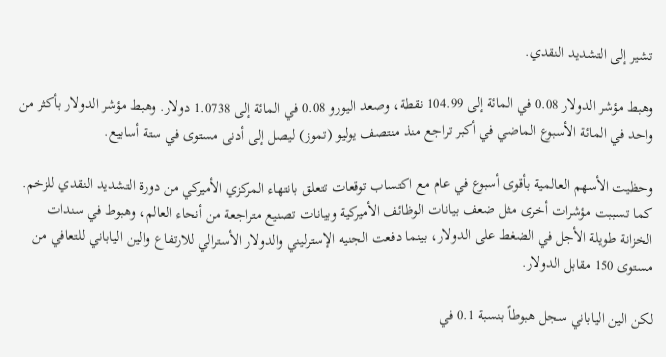تشير إلى التشديد النقدي.

وهبط مؤشر الدولار 0.08 في المائة إلى 104.99 نقطة، وصعد اليورو 0.08 في المائة إلى 1.0738 دولار. وهبط مؤشر الدولار بأكثر من واحد في المائة الأسبوع الماضي في أكبر تراجع منذ منتصف يوليو (تموز) ليصل إلى أدنى مستوى في ستة أسابيع.

وحظيت الأسهم العالمية بأقوى أسبوع في عام مع اكتساب توقعات تتعلق بانتهاء المركزي الأميركي من دورة التشديد النقدي للزخم. كما تسببت مؤشرات أخرى مثل ضعف بيانات الوظائف الأميركية وبيانات تصنيع متراجعة من أنحاء العالم، وهبوط في سندات الخزانة طويلة الأجل في الضغط على الدولار، بينما دفعت الجنيه الإسترليني والدولار الأسترالي للارتفاع والين الياباني للتعافي من مستوى 150 مقابل الدولار.

لكن الين الياباني سجل هبوطاً بنسبة 0.1 في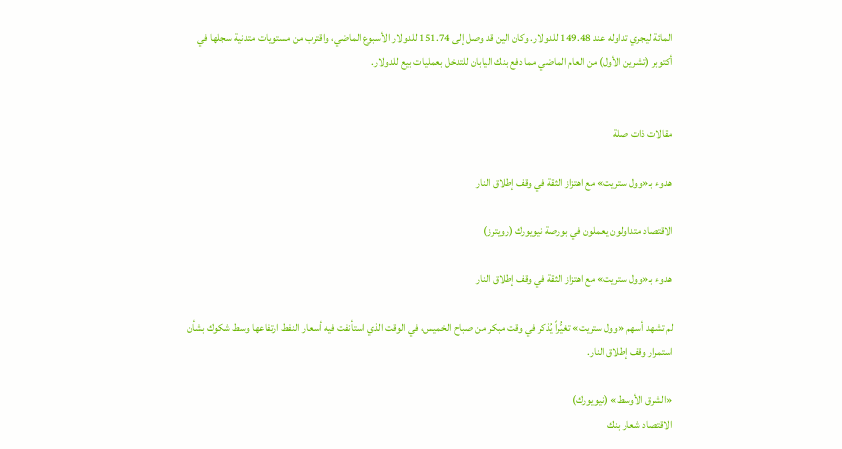المائة ليجري تداوله عند 149.48 للدولار. وكان الين قد وصل إلى 151.74 للدولار الأسبوع الماضي، واقترب من مستويات متدنية سجلها في أكتوبر (تشرين الأول) من العام الماضي مما دفع بنك اليابان للتدخل بعمليات بيع للدولار.


مقالات ذات صلة

هدوء بـ«وول ستريت» مع اهتزاز الثقة في وقف إطلاق النار

الاقتصاد متداولون يعملون في بورصة نيويورك (رويترز)

هدوء بـ«وول ستريت» مع اهتزاز الثقة في وقف إطلاق النار

لم تشهد أسهم «وول ستريت» تغيُّراً يُذكر في وقت مبكر من صباح الخميس، في الوقت الذي استأنفت فيه أسعار النفط ارتفاعها وسط شكوك بشأن استمرار وقف إطلاق النار.

«الشرق الأوسط» (نيويورك)
الاقتصاد شعار بنك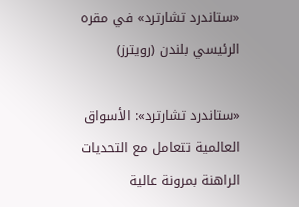«ستاندرد تشارترد» في مقره الرئيسي بلندن (رويترز)

«ستاندرد تشارترد»: الأسواق العالمية تتعامل مع التحديات الراهنة بمرونة عالية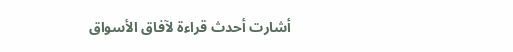أشارت أحدث قراءة لآفاق الأسواق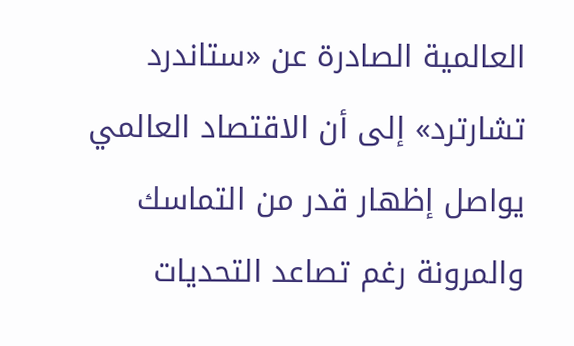العالمية الصادرة عن «ستاندرد تشارترد» إلى أن الاقتصاد العالمي يواصل إظهار قدر من التماسك والمرونة رغم تصاعد التحديات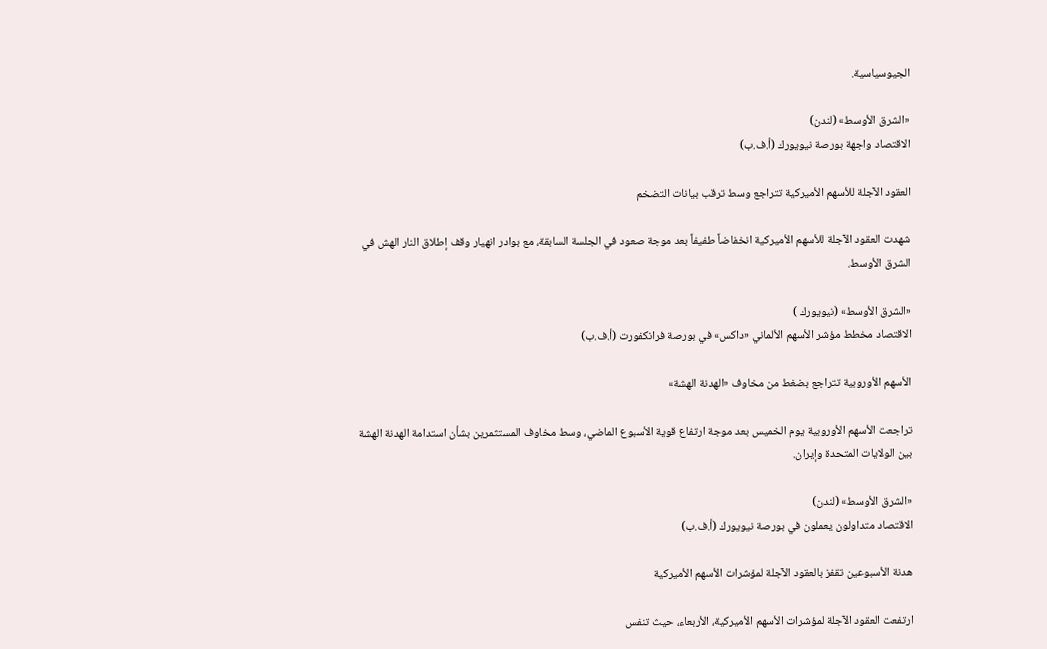الجيوسياسية.

«الشرق الأوسط» (لندن)
الاقتصاد واجهة بورصة نيويورك (أ.ف.ب)

العقود الآجلة للأسهم الأميركية تتراجع وسط ترقب بيانات التضخم

شهدت العقود الآجلة للأسهم الأميركية انخفاضاً طفيفاً بعد موجة صعود في الجلسة السابقة، مع بوادر انهيار وقف إطلاق النار الهش في الشرق الأوسط.

«الشرق الأوسط» (نيويورك )
الاقتصاد مخطط مؤشر الأسهم الألماني «داكس» في بورصة فرانكفورت (أ.ف.ب)

الأسهم الأوروبية تتراجع بضغط من مخاوف «الهدنة الهشة»

تراجعت الأسهم الأوروبية يوم الخميس بعد موجة ارتفاع قوية الأسبوع الماضي، وسط مخاوف المستثمرين بشأن استدامة الهدنة الهشة بين الولايات المتحدة وإيران.

«الشرق الأوسط» (لندن)
الاقتصاد متداولون يعملون في بورصة نيويورك (أ.ف.ب)

هدنة الأسبوعين تقفز بالعقود الآجلة لمؤشرات الأسهم الأميركية

ارتفعت العقود الآجلة لمؤشرات الأسهم الأميركية، الأربعاء، حيث تنفس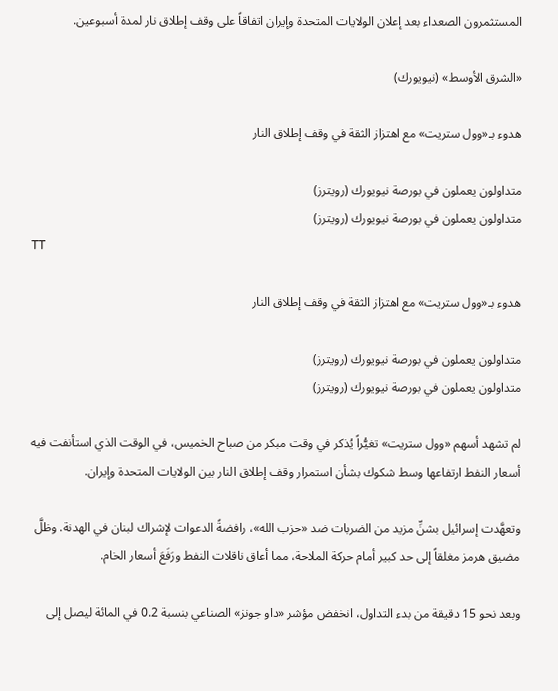المستثمرون الصعداء بعد إعلان الولايات المتحدة وإيران اتفاقاً على وقف إطلاق نار لمدة أسبوعين.

«الشرق الأوسط» (نيويورك)

هدوء بـ«وول ستريت» مع اهتزاز الثقة في وقف إطلاق النار

متداولون يعملون في بورصة نيويورك (رويترز)
متداولون يعملون في بورصة نيويورك (رويترز)
TT

هدوء بـ«وول ستريت» مع اهتزاز الثقة في وقف إطلاق النار

متداولون يعملون في بورصة نيويورك (رويترز)
متداولون يعملون في بورصة نيويورك (رويترز)

لم تشهد أسهم «وول ستريت» تغيُّراً يُذكر في وقت مبكر من صباح الخميس، في الوقت الذي استأنفت فيه أسعار النفط ارتفاعها وسط شكوك بشأن استمرار وقف إطلاق النار بين الولايات المتحدة وإيران.

وتعهَّدت إسرائيل بشنِّ مزيد من الضربات ضد «حزب الله»، رافضةً الدعوات لإشراك لبنان في الهدنة. وظلَّ مضيق هرمز مغلقاً إلى حد كبير أمام حركة الملاحة، مما أعاق ناقلات النفط ورَفَعَ أسعار الخام.

وبعد نحو 15 دقيقة من بدء التداول، انخفض مؤشر «داو جونز» الصناعي بنسبة 0.2 في المائة ليصل إلى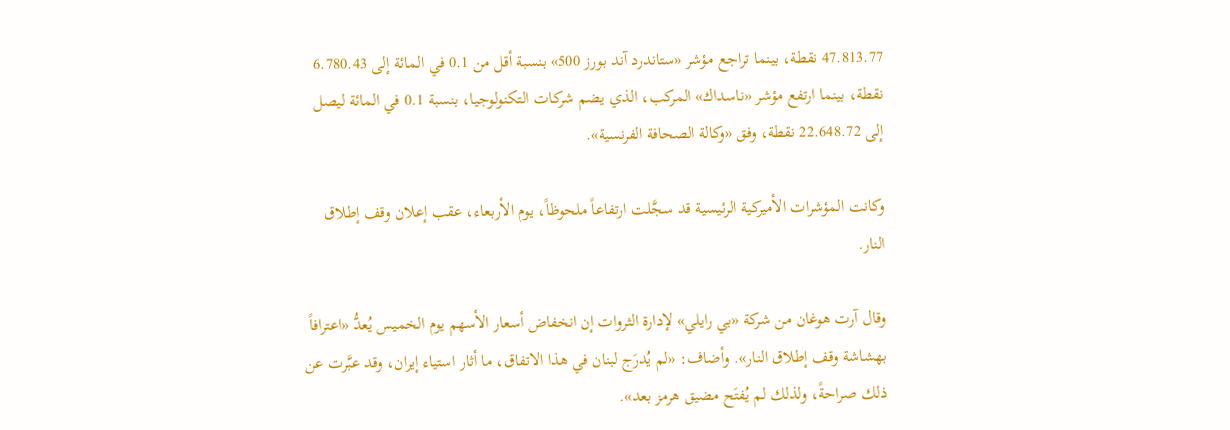47.813.77 نقطة، بينما تراجع مؤشر «ستاندرد آند بورز 500» بنسبة أقل من 0.1 في المائة إلى 6.780.43 نقطة، بينما ارتفع مؤشر «ناسداك» المركب، الذي يضم شركات التكنولوجيا، بنسبة 0.1 في المائة ليصل إلى 22.648.72 نقطة، وفق «وكالة الصحافة الفرنسية».

وكانت المؤشرات الأميركية الرئيسية قد سجَّلت ارتفاعاً ملحوظاً، يوم الأربعاء، عقب إعلان وقف إطلاق النار.

وقال آرت هوغان من شركة «بي رايلي» لإدارة الثروات إن انخفاض أسعار الأسهم يوم الخميس يُعدُّ «اعترافاً بهشاشة وقف إطلاق النار». وأضاف: «لم يُدرَج لبنان في هذا الاتفاق، ما أثار استياء إيران، وقد عبَّرت عن ذلك صراحةً، ولذلك لم يُفتَح مضيق هرمز بعد».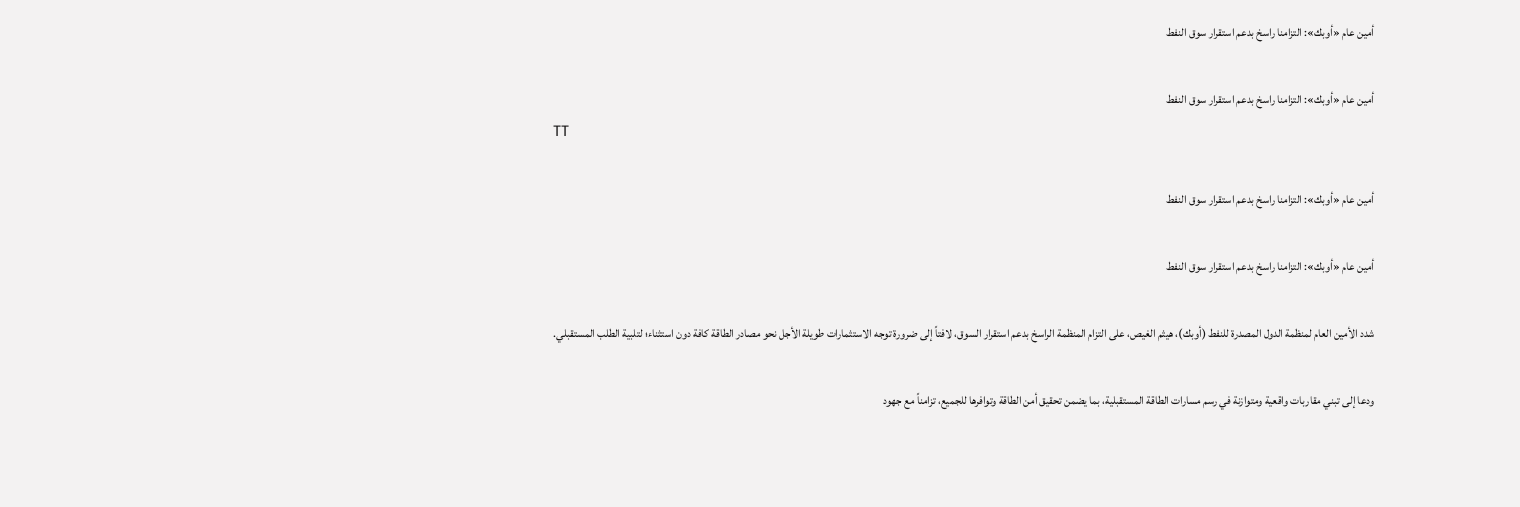أمين عام «أوبك»: التزامنا راسخ بدعم استقرار سوق النفط

أمين عام «أوبك»: التزامنا راسخ بدعم استقرار سوق النفط
TT

أمين عام «أوبك»: التزامنا راسخ بدعم استقرار سوق النفط

أمين عام «أوبك»: التزامنا راسخ بدعم استقرار سوق النفط

شدد الأمين العام لمنظمة الدول المصدرة للنفط (أوبك)، هيثم الغيص، على التزام المنظمة الراسخ بدعم استقرار السوق، لافتاً إلى ضرورة توجه الاستثمارات طويلة الأجل نحو مصادر الطاقة كافة دون استثناء؛ لتلبية الطلب المستقبلي.

ودعا إلى تبني مقاربات واقعية ومتوازنة في رسم مسارات الطاقة المستقبلية، بما يضمن تحقيق أمن الطاقة وتوافرها للجميع، تزامناً مع جهود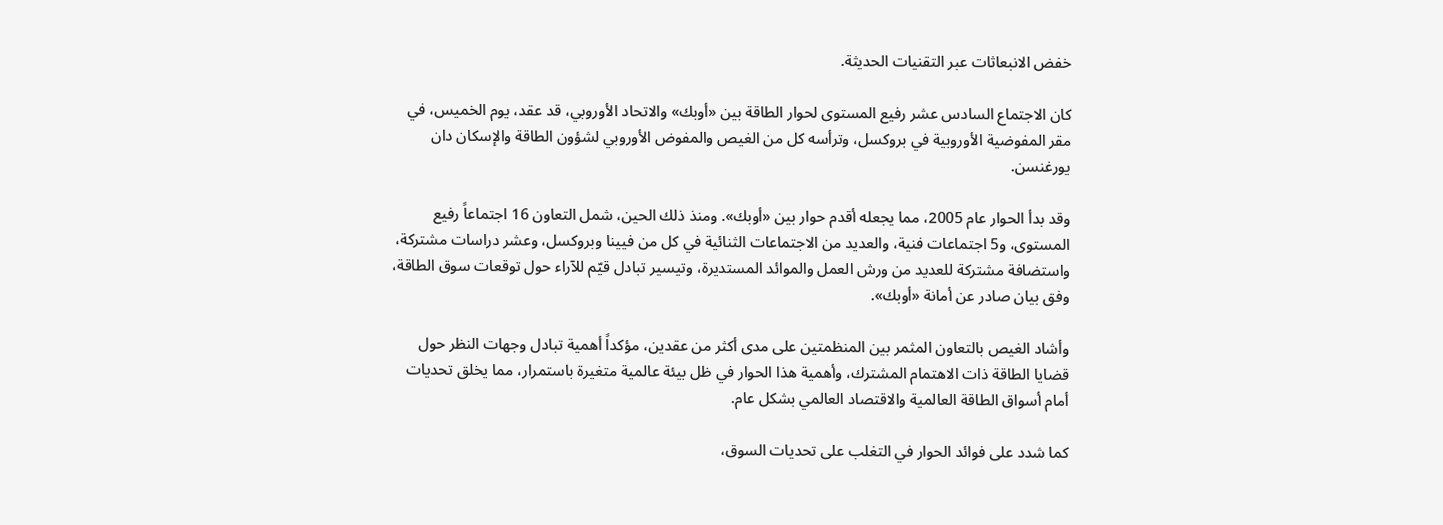خفض الانبعاثات عبر التقنيات الحديثة.

كان الاجتماع السادس عشر رفيع المستوى لحوار الطاقة بين «أوبك» والاتحاد الأوروبي، قد عقد، يوم الخميس، في مقر المفوضية الأوروبية في بروكسل، وترأسه كل من الغيص والمفوض الأوروبي لشؤون الطاقة والإسكان دان يورغنسن.

وقد بدأ الحوار عام 2005، مما يجعله أقدم حوار بين «أوبك». ومنذ ذلك الحين، شمل التعاون 16 اجتماعاً رفيع المستوى، و5 اجتماعات فنية، والعديد من الاجتماعات الثنائية في كل من فيينا وبروكسل، وعشر دراسات مشتركة، واستضافة مشتركة للعديد من ورش العمل والموائد المستديرة، وتيسير تبادل قيّم للآراء حول توقعات سوق الطاقة، وفق بيان صادر عن أمانة «أوبك».

وأشاد الغيص بالتعاون المثمر بين المنظمتين على مدى أكثر من عقدين، مؤكداً أهمية تبادل وجهات النظر حول قضايا الطاقة ذات الاهتمام المشترك، وأهمية هذا الحوار في ظل بيئة عالمية متغيرة باستمرار، مما يخلق تحديات أمام أسواق الطاقة العالمية والاقتصاد العالمي بشكل عام.

كما شدد على فوائد الحوار في التغلب على تحديات السوق،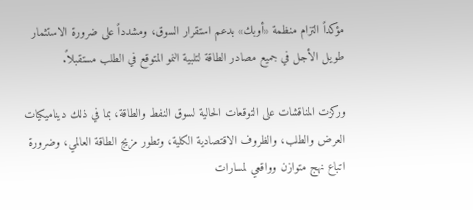مؤكداً التزام منظمة «أوبك» بدعم استقرار السوق، ومشدداً على ضرورة الاستثمار طويل الأجل في جميع مصادر الطاقة لتلبية النمو المتوقع في الطلب مستقبلاً.

وركزت المناقشات على التوقعات الحالية لسوق النفط والطاقة، بما في ذلك ديناميكيات العرض والطلب، والظروف الاقتصادية الكلية، وتطور مزيج الطاقة العالمي، وضرورة اتباع نهج متوازن وواقعي لمسارات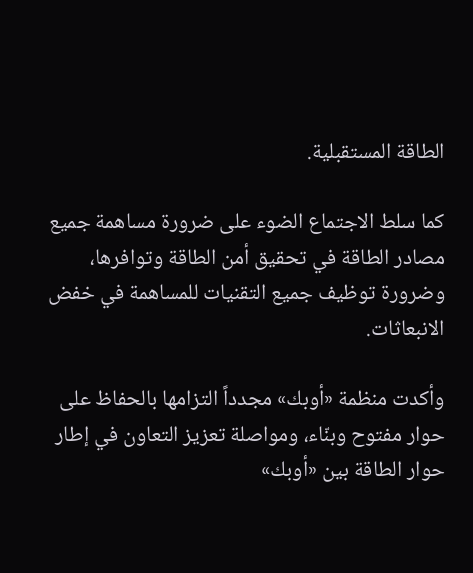الطاقة المستقبلية.

كما سلط الاجتماع الضوء على ضرورة مساهمة جميع مصادر الطاقة في تحقيق أمن الطاقة وتوافرها، وضرورة توظيف جميع التقنيات للمساهمة في خفض الانبعاثات.

وأكدت منظمة «أوبك» مجدداً التزامها بالحفاظ على حوار مفتوح وبنّاء، ومواصلة تعزيز التعاون في إطار حوار الطاقة بين «أوبك»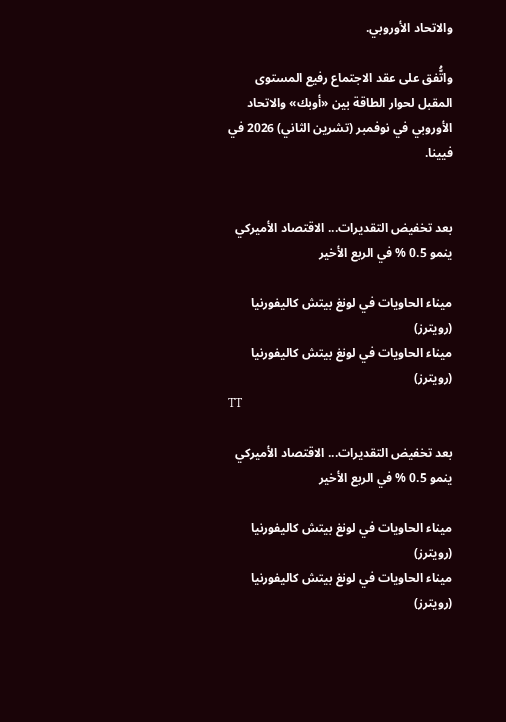والاتحاد الأوروبي.

واتُّفق على عقد الاجتماع رفيع المستوى المقبل لحوار الطاقة بين «أوبك» والاتحاد الأوروبي في نوفمبر (تشرين الثاني) 2026 في فيينا.


بعد تخفيض التقديرات... الاقتصاد الأميركي ينمو 0.5 % في الربع الأخير

ميناء الحاويات في لونغ بيتش كاليفورنيا (رويترز)
ميناء الحاويات في لونغ بيتش كاليفورنيا (رويترز)
TT

بعد تخفيض التقديرات... الاقتصاد الأميركي ينمو 0.5 % في الربع الأخير

ميناء الحاويات في لونغ بيتش كاليفورنيا (رويترز)
ميناء الحاويات في لونغ بيتش كاليفورنيا (رويترز)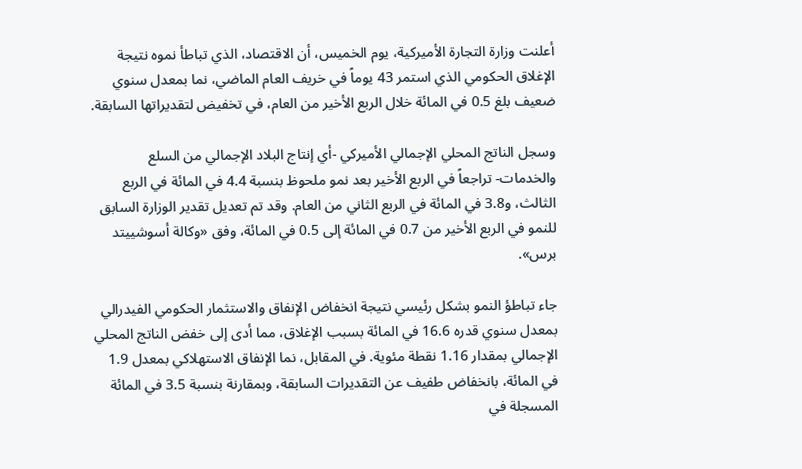أعلنت وزارة التجارة الأميركية، يوم الخميس، أن الاقتصاد، الذي تباطأ نموه نتيجة الإغلاق الحكومي الذي استمر 43 يوماً في خريف العام الماضي، نما بمعدل سنوي ضعيف بلغ 0.5 في المائة خلال الربع الأخير من العام، في تخفيض لتقديراتها السابقة.

وسجل الناتج المحلي الإجمالي الأميركي -أي إنتاج البلاد الإجمالي من السلع والخدمات- تراجعاً في الربع الأخير بعد نمو ملحوظ بنسبة 4.4 في المائة في الربع الثالث، و3.8 في المائة في الربع الثاني من العام. وقد تم تعديل تقدير الوزارة السابق للنمو في الربع الأخير من 0.7 في المائة إلى 0.5 في المائة، وفق «وكالة أسوشييتد برس».

جاء تباطؤ النمو بشكل رئيسي نتيجة انخفاض الإنفاق والاستثمار الحكومي الفيدرالي بمعدل سنوي قدره 16.6 في المائة بسبب الإغلاق، مما أدى إلى خفض الناتج المحلي الإجمالي بمقدار 1.16 نقطة مئوية. في المقابل، نما الإنفاق الاستهلاكي بمعدل 1.9 في المائة، بانخفاض طفيف عن التقديرات السابقة، وبمقارنة بنسبة 3.5 في المائة المسجلة في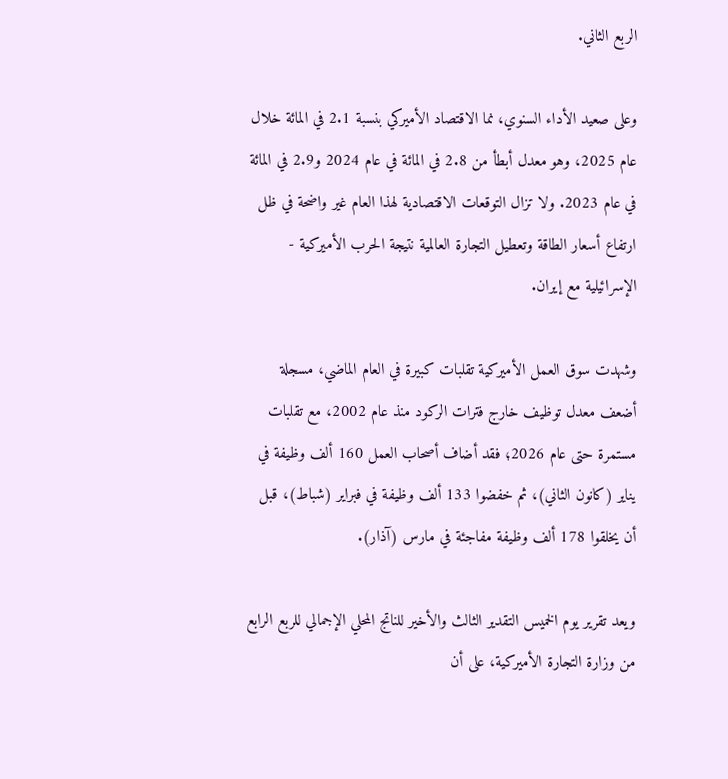الربع الثاني.

وعلى صعيد الأداء السنوي، نما الاقتصاد الأميركي بنسبة 2.1 في المائة خلال عام 2025، وهو معدل أبطأ من 2.8 في المائة في عام 2024 و2.9 في المائة في عام 2023. ولا تزال التوقعات الاقتصادية لهذا العام غير واضحة في ظل ارتفاع أسعار الطاقة وتعطيل التجارة العالمية نتيجة الحرب الأميركية - الإسرائيلية مع إيران.

وشهدت سوق العمل الأميركية تقلبات كبيرة في العام الماضي، مسجلة أضعف معدل توظيف خارج فترات الركود منذ عام 2002، مع تقلبات مستمرة حتى عام 2026؛ فقد أضاف أصحاب العمل 160 ألف وظيفة في يناير (كانون الثاني)، ثم خفضوا 133 ألف وظيفة في فبراير (شباط)، قبل أن يخلقوا 178 ألف وظيفة مفاجئة في مارس (آذار).

ويعد تقرير يوم الخميس التقدير الثالث والأخير للناتج المحلي الإجمالي للربع الرابع من وزارة التجارة الأميركية، على أن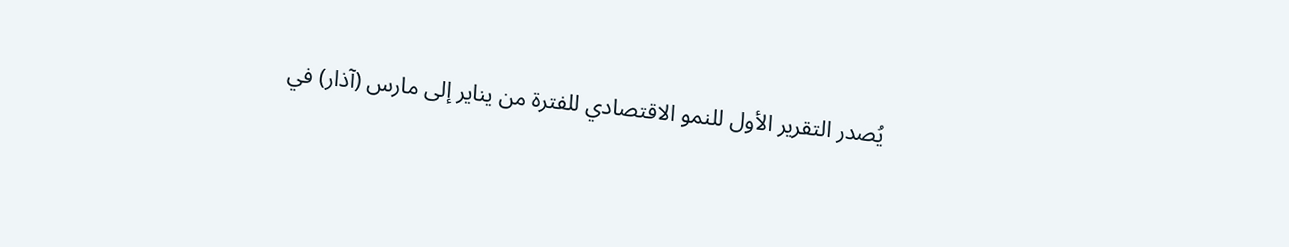يُصدر التقرير الأول للنمو الاقتصادي للفترة من يناير إلى مارس (آذار) في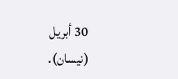30 أبريل (نيسان).